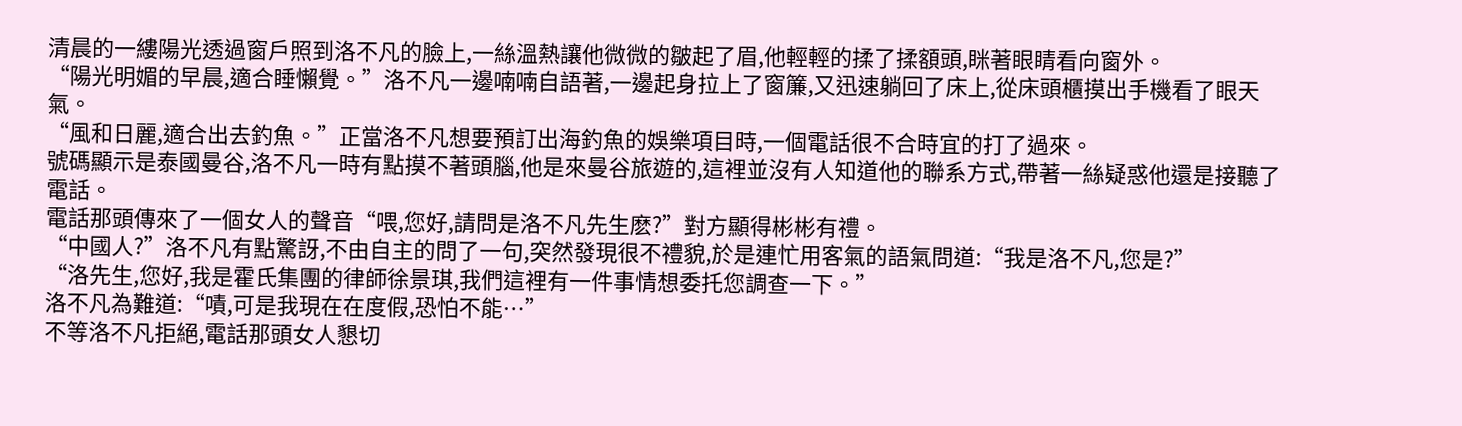清晨的一縷陽光透過窗戶照到洛不凡的臉上,一絲溫熱讓他微微的皺起了眉,他輕輕的揉了揉額頭,眯著眼睛看向窗外。
“陽光明媚的早晨,適合睡懶覺。”洛不凡一邊喃喃自語著,一邊起身拉上了窗簾,又迅速躺回了床上,從床頭櫃摸出手機看了眼天氣。
“風和日麗,適合出去釣魚。”正當洛不凡想要預訂出海釣魚的娛樂項目時,一個電話很不合時宜的打了過來。
號碼顯示是泰國曼谷,洛不凡一時有點摸不著頭腦,他是來曼谷旅遊的,這裡並沒有人知道他的聯系方式,帶著一絲疑惑他還是接聽了電話。
電話那頭傳來了一個女人的聲音“喂,您好,請問是洛不凡先生麽?”對方顯得彬彬有禮。
“中國人?”洛不凡有點驚訝,不由自主的問了一句,突然發現很不禮貌,於是連忙用客氣的語氣問道:“我是洛不凡,您是?”
“洛先生,您好,我是霍氏集團的律師徐景琪,我們這裡有一件事情想委托您調查一下。”
洛不凡為難道:“嘖,可是我現在在度假,恐怕不能…”
不等洛不凡拒絕,電話那頭女人懇切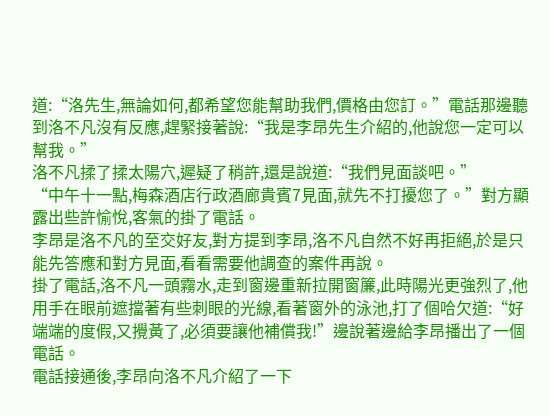道:“洛先生,無論如何,都希望您能幫助我們,價格由您訂。”電話那邊聽到洛不凡沒有反應,趕緊接著說:“我是李昂先生介紹的,他說您一定可以幫我。”
洛不凡揉了揉太陽穴,遲疑了稍許,還是說道:“我們見面談吧。”
“中午十一點,梅森酒店行政酒廊貴賓7見面,就先不打擾您了。”對方顯露出些許愉悅,客氣的掛了電話。
李昂是洛不凡的至交好友,對方提到李昂,洛不凡自然不好再拒絕,於是只能先答應和對方見面,看看需要他調查的案件再說。
掛了電話,洛不凡一頭霧水,走到窗邊重新拉開窗簾,此時陽光更強烈了,他用手在眼前遮擋著有些刺眼的光線,看著窗外的泳池,打了個哈欠道:“好端端的度假,又攪黃了,必須要讓他補償我!”邊說著邊給李昂播出了一個電話。
電話接通後,李昂向洛不凡介紹了一下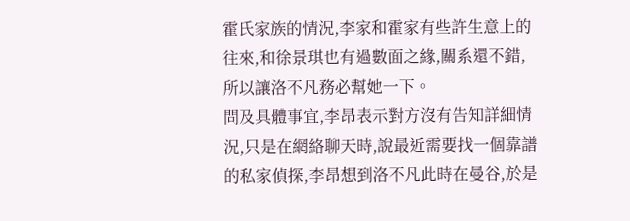霍氏家族的情況,李家和霍家有些許生意上的往來,和徐景琪也有過數面之緣,關系還不錯,所以讓洛不凡務必幫她一下。
問及具體事宜,李昂表示對方沒有告知詳細情況,只是在網絡聊天時,說最近需要找一個靠譜的私家偵探,李昂想到洛不凡此時在曼谷,於是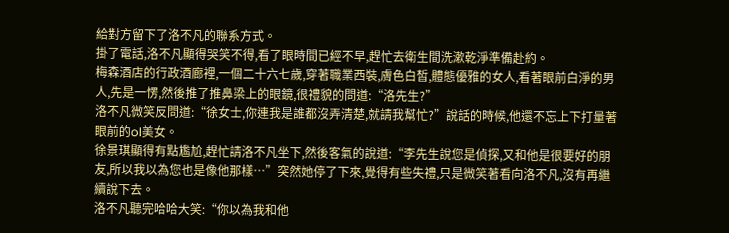給對方留下了洛不凡的聯系方式。
掛了電話,洛不凡顯得哭笑不得,看了眼時間已經不早,趕忙去衛生間洗漱乾淨準備赴約。
梅森酒店的行政酒廊裡,一個二十六七歲,穿著職業西裝,膚色白皙,體態優雅的女人,看著眼前白淨的男人,先是一愣,然後推了推鼻梁上的眼鏡,很禮貌的問道:“洛先生?”
洛不凡微笑反問道:“徐女士,你連我是誰都沒弄清楚,就請我幫忙?”說話的時候,他還不忘上下打量著眼前的ol美女。
徐景琪顯得有點尷尬,趕忙請洛不凡坐下,然後客氣的說道:“李先生說您是偵探,又和他是很要好的朋友,所以我以為您也是像他那樣…”突然她停了下來,覺得有些失禮,只是微笑著看向洛不凡,沒有再繼續說下去。
洛不凡聽完哈哈大笑:“你以為我和他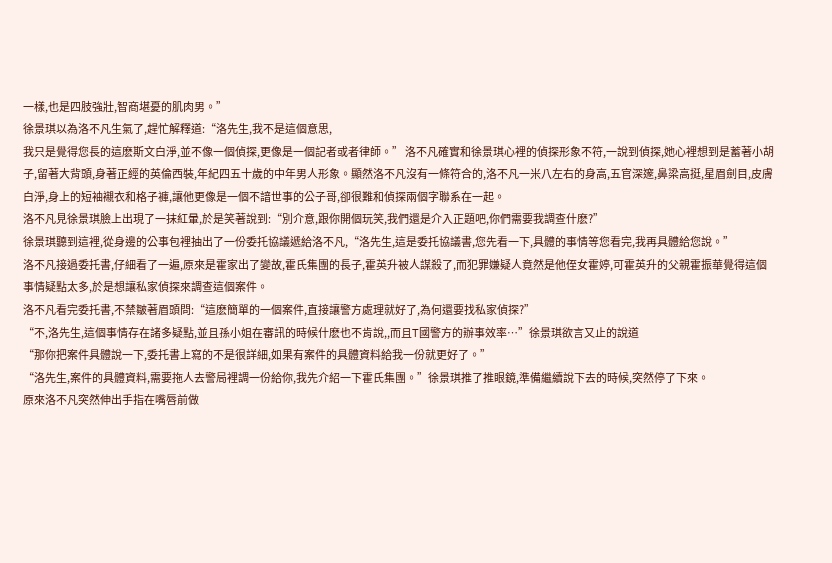一樣,也是四肢強壯,智商堪憂的肌肉男。”
徐景琪以為洛不凡生氣了,趕忙解釋道:“洛先生,我不是這個意思,
我只是覺得您長的這麽斯文白淨,並不像一個偵探,更像是一個記者或者律師。” 洛不凡確實和徐景琪心裡的偵探形象不符,一說到偵探,她心裡想到是蓄著小胡子,留著大背頭,身著正經的英倫西裝,年紀四五十歲的中年男人形象。顯然洛不凡沒有一條符合的,洛不凡一米八左右的身高,五官深邃,鼻梁高挺,星眉劍目,皮膚白淨,身上的短袖襯衣和格子褲,讓他更像是一個不諳世事的公子哥,卻很難和偵探兩個字聯系在一起。
洛不凡見徐景琪臉上出現了一抹紅暈,於是笑著說到:“別介意,跟你開個玩笑,我們還是介入正題吧,你們需要我調查什麽?”
徐景琪聽到這裡,從身邊的公事包裡抽出了一份委托協議遞給洛不凡,“洛先生,這是委托協議書,您先看一下,具體的事情等您看完,我再具體給您說。”
洛不凡接過委托書,仔細看了一遍,原來是霍家出了變故,霍氏集團的長子,霍英升被人謀殺了,而犯罪嫌疑人竟然是他侄女霍婷,可霍英升的父親霍振華覺得這個事情疑點太多,於是想讓私家偵探來調查這個案件。
洛不凡看完委托書,不禁皺著眉頭問:“這麽簡單的一個案件,直接讓警方處理就好了,為何還要找私家偵探?”
“不,洛先生,這個事情存在諸多疑點,並且孫小姐在審訊的時候什麽也不肯說,,而且T國警方的辦事效率…”徐景琪欲言又止的說道
“那你把案件具體說一下,委托書上寫的不是很詳細,如果有案件的具體資料給我一份就更好了。”
“洛先生,案件的具體資料,需要拖人去警局裡調一份給你,我先介紹一下霍氏集團。”徐景琪推了推眼鏡,準備繼續說下去的時候,突然停了下來。
原來洛不凡突然伸出手指在嘴唇前做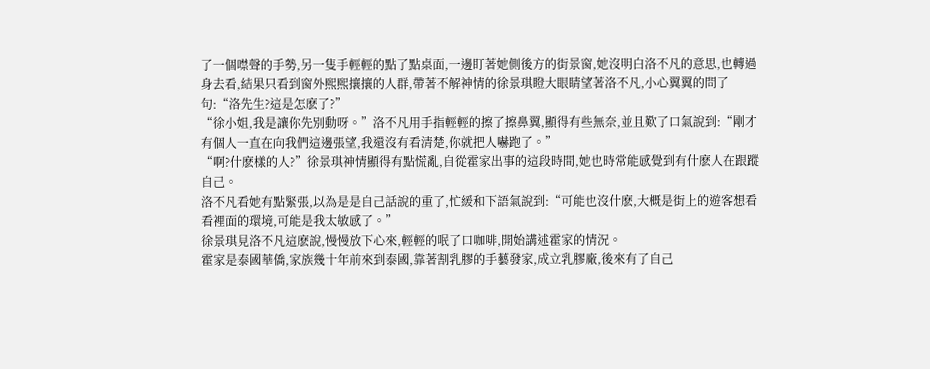了一個噤聲的手勢,另一隻手輕輕的點了點桌面,一邊盯著她側後方的街景窗,她沒明白洛不凡的意思,也轉過身去看,結果只看到窗外熙熙攘攘的人群,帶著不解神情的徐景琪瞪大眼睛望著洛不凡,小心翼翼的問了句:“洛先生?這是怎麽了?”
“徐小姐,我是讓你先別動呀。”洛不凡用手指輕輕的擦了擦鼻翼,顯得有些無奈,並且歎了口氣說到:“剛才有個人一直在向我們這邊張望,我還沒有看清楚,你就把人嚇跑了。”
“啊?什麽樣的人?”徐景琪神情顯得有點慌亂,自從霍家出事的這段時間,她也時常能感覺到有什麽人在跟蹤自己。
洛不凡看她有點緊張,以為是是自己話說的重了,忙緩和下語氣說到:“可能也沒什麽,大概是街上的遊客想看看裡面的環境,可能是我太敏感了。”
徐景琪見洛不凡這麽說,慢慢放下心來,輕輕的呡了口咖啡,開始講述霍家的情況。
霍家是泰國華僑,家族幾十年前來到泰國,靠著割乳膠的手藝發家,成立乳膠廠,後來有了自己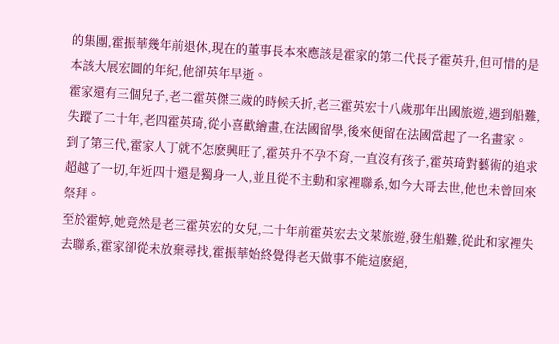的集團,霍振華幾年前退休,現在的董事長本來應該是霍家的第二代長子霍英升,但可惜的是本該大展宏圖的年紀,他卻英年早逝。
霍家還有三個兒子,老二霍英傑三歲的時候夭折,老三霍英宏十八歲那年出國旅遊,遇到船難,失蹤了二十年,老四霍英琦,從小喜歡繪畫,在法國留學,後來便留在法國當起了一名畫家。
到了第三代,霍家人丁就不怎麽興旺了,霍英升不孕不育,一直沒有孩子,霍英琦對藝術的追求超越了一切,年近四十還是獨身一人,並且從不主動和家裡聯系,如今大哥去世,他也未曾回來祭拜。
至於霍婷,她竟然是老三霍英宏的女兒,二十年前霍英宏去文萊旅遊,發生船難,從此和家裡失去聯系,霍家卻從未放棄尋找,霍振華始終覺得老天做事不能這麽絕,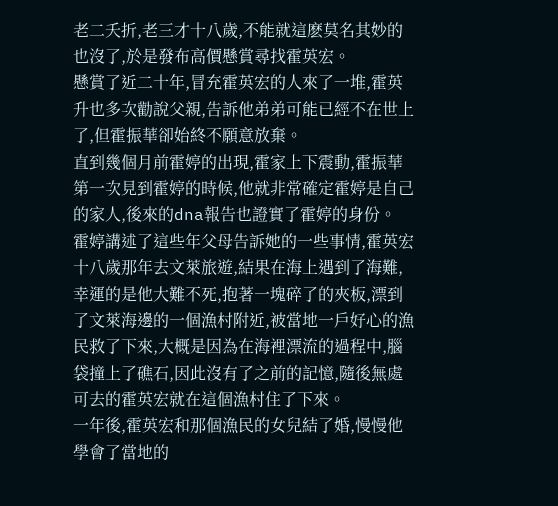老二夭折,老三才十八歲,不能就這麽莫名其妙的也沒了,於是發布高價懸賞尋找霍英宏。
懸賞了近二十年,冒充霍英宏的人來了一堆,霍英升也多次勸說父親,告訴他弟弟可能已經不在世上了,但霍振華卻始終不願意放棄。
直到幾個月前霍婷的出現,霍家上下震動,霍振華第一次見到霍婷的時候,他就非常確定霍婷是自己的家人,後來的dna報告也證實了霍婷的身份。
霍婷講述了這些年父母告訴她的一些事情,霍英宏十八歲那年去文萊旅遊,結果在海上遇到了海難,幸運的是他大難不死,抱著一塊碎了的夾板,漂到了文萊海邊的一個漁村附近,被當地一戶好心的漁民救了下來,大概是因為在海裡漂流的過程中,腦袋撞上了礁石,因此沒有了之前的記憶,隨後無處可去的霍英宏就在這個漁村住了下來。
一年後,霍英宏和那個漁民的女兒結了婚,慢慢他學會了當地的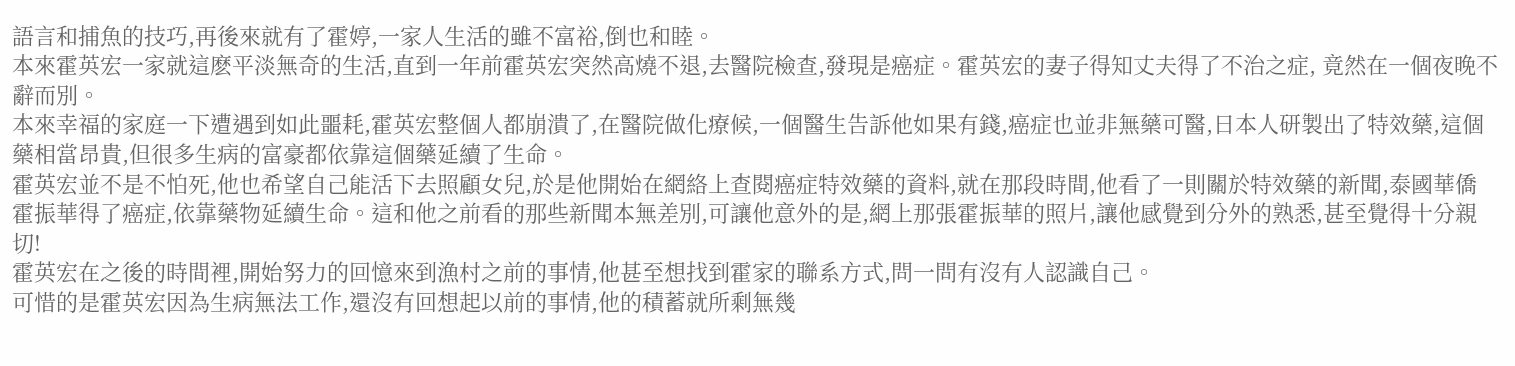語言和捕魚的技巧,再後來就有了霍婷,一家人生活的雖不富裕,倒也和睦。
本來霍英宏一家就這麽平淡無奇的生活,直到一年前霍英宏突然高燒不退,去醫院檢查,發現是癌症。霍英宏的妻子得知丈夫得了不治之症, 竟然在一個夜晚不辭而別。
本來幸福的家庭一下遭遇到如此噩耗,霍英宏整個人都崩潰了,在醫院做化療候,一個醫生告訴他如果有錢,癌症也並非無藥可醫,日本人研製出了特效藥,這個藥相當昂貴,但很多生病的富豪都依靠這個藥延續了生命。
霍英宏並不是不怕死,他也希望自己能活下去照顧女兒,於是他開始在網絡上查閱癌症特效藥的資料,就在那段時間,他看了一則關於特效藥的新聞,泰國華僑霍振華得了癌症,依靠藥物延續生命。這和他之前看的那些新聞本無差別,可讓他意外的是,網上那張霍振華的照片,讓他感覺到分外的熟悉,甚至覺得十分親切!
霍英宏在之後的時間裡,開始努力的回憶來到漁村之前的事情,他甚至想找到霍家的聯系方式,問一問有沒有人認識自己。
可惜的是霍英宏因為生病無法工作,還沒有回想起以前的事情,他的積蓄就所剩無幾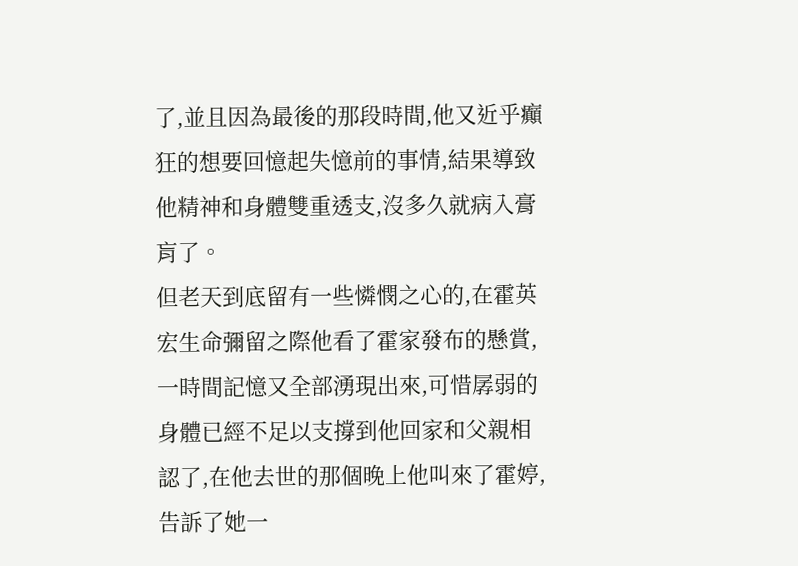了,並且因為最後的那段時間,他又近乎癲狂的想要回憶起失憶前的事情,結果導致他精神和身體雙重透支,沒多久就病入膏肓了。
但老天到底留有一些憐憫之心的,在霍英宏生命彌留之際他看了霍家發布的懸賞,一時間記憶又全部湧現出來,可惜孱弱的身體已經不足以支撐到他回家和父親相認了,在他去世的那個晚上他叫來了霍婷,告訴了她一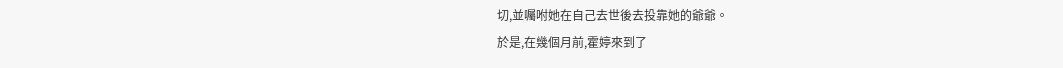切,並囑咐她在自己去世後去投靠她的爺爺。
於是,在幾個月前,霍婷來到了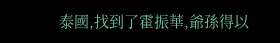泰國,找到了霍振華,爺孫得以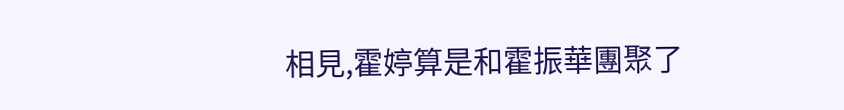相見,霍婷算是和霍振華團聚了